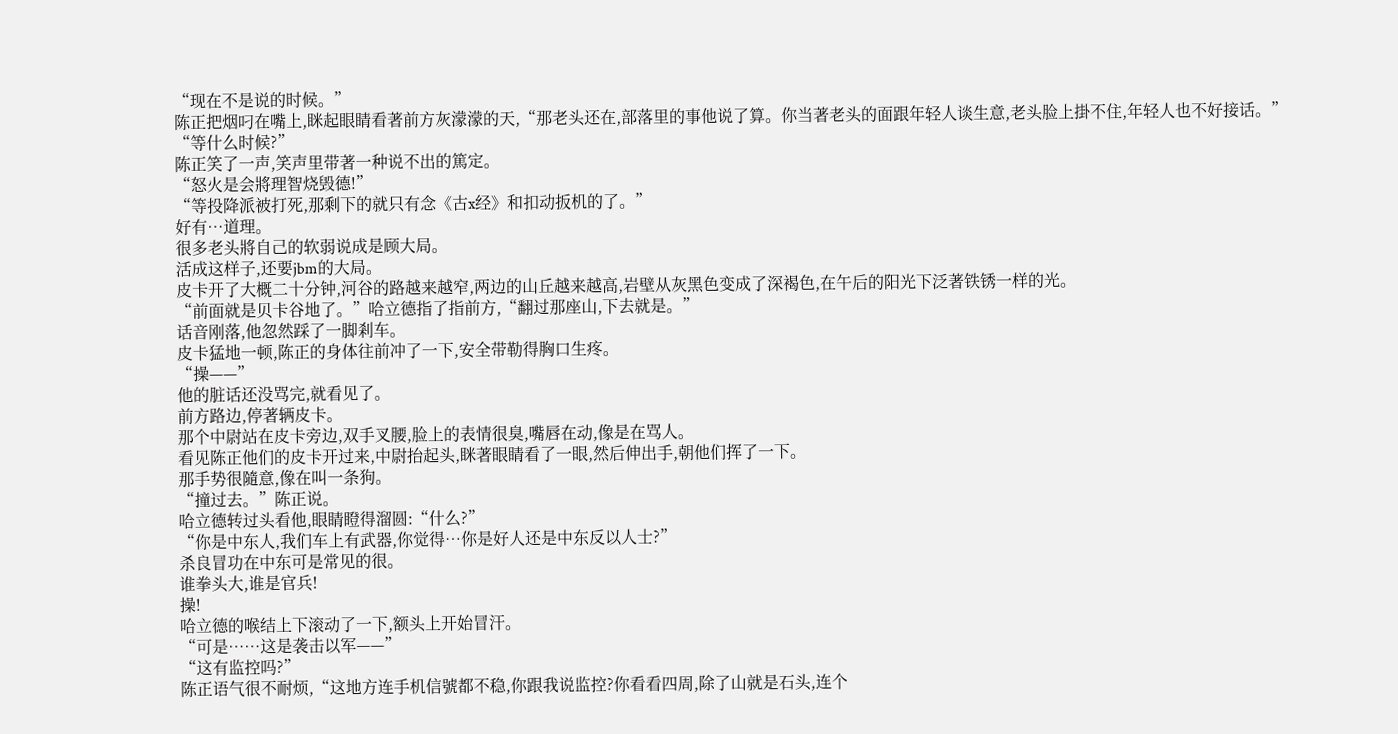“现在不是说的时候。”
陈正把烟叼在嘴上,眯起眼睛看著前方灰濛濛的天,“那老头还在,部落里的事他说了算。你当著老头的面跟年轻人谈生意,老头脸上掛不住,年轻人也不好接话。”
“等什么时候?”
陈正笑了一声,笑声里带著一种说不出的篤定。
“怒火是会將理智烧毁德!”
“等投降派被打死,那剩下的就只有念《古x经》和扣动扳机的了。”
好有…道理。
很多老头將自己的软弱说成是顾大局。
活成这样子,还要jbm的大局。
皮卡开了大概二十分钟,河谷的路越来越窄,两边的山丘越来越高,岩壁从灰黑色变成了深褐色,在午后的阳光下泛著铁锈一样的光。
“前面就是贝卡谷地了。”哈立德指了指前方,“翻过那座山,下去就是。”
话音刚落,他忽然踩了一脚剎车。
皮卡猛地一顿,陈正的身体往前冲了一下,安全带勒得胸口生疼。
“操——”
他的脏话还没骂完,就看见了。
前方路边,停著辆皮卡。
那个中尉站在皮卡旁边,双手叉腰,脸上的表情很臭,嘴唇在动,像是在骂人。
看见陈正他们的皮卡开过来,中尉抬起头,眯著眼睛看了一眼,然后伸出手,朝他们挥了一下。
那手势很隨意,像在叫一条狗。
“撞过去。”陈正说。
哈立德转过头看他,眼睛瞪得溜圆:“什么?”
“你是中东人,我们车上有武器,你觉得…你是好人还是中东反以人士?”
杀良冒功在中东可是常见的很。
谁拳头大,谁是官兵!
操!
哈立德的喉结上下滚动了一下,额头上开始冒汗。
“可是……这是袭击以军——”
“这有监控吗?”
陈正语气很不耐烦,“这地方连手机信號都不稳,你跟我说监控?你看看四周,除了山就是石头,连个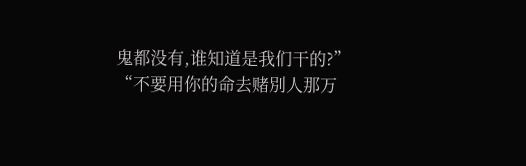鬼都没有,谁知道是我们干的?”
“不要用你的命去赌別人那万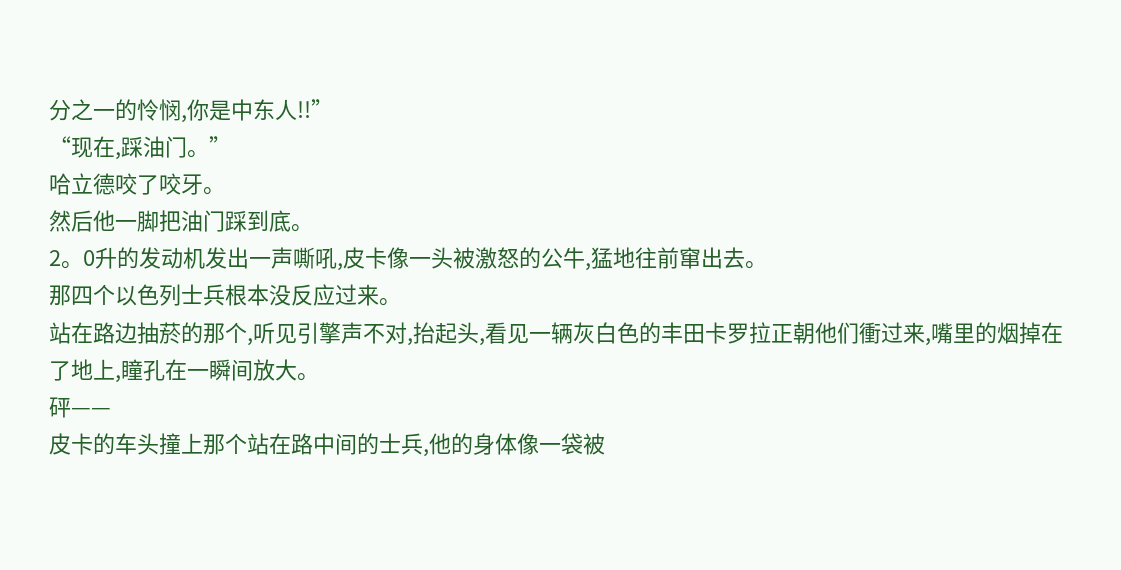分之一的怜悯,你是中东人!!”
“现在,踩油门。”
哈立德咬了咬牙。
然后他一脚把油门踩到底。
2。0升的发动机发出一声嘶吼,皮卡像一头被激怒的公牛,猛地往前窜出去。
那四个以色列士兵根本没反应过来。
站在路边抽菸的那个,听见引擎声不对,抬起头,看见一辆灰白色的丰田卡罗拉正朝他们衝过来,嘴里的烟掉在了地上,瞳孔在一瞬间放大。
砰——
皮卡的车头撞上那个站在路中间的士兵,他的身体像一袋被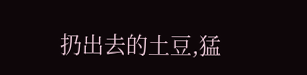扔出去的土豆,猛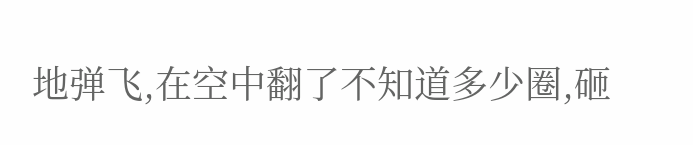地弹飞,在空中翻了不知道多少圈,砸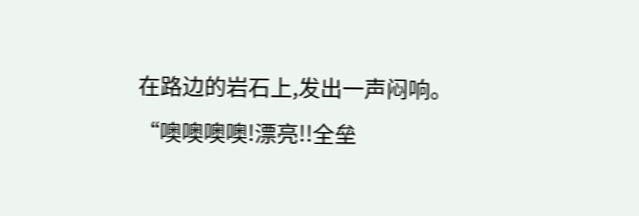在路边的岩石上,发出一声闷响。
“噢噢噢噢!漂亮!!全垒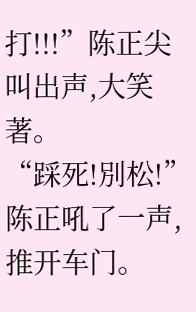打!!!”陈正尖叫出声,大笑著。
“踩死!別松!”陈正吼了一声,推开车门。